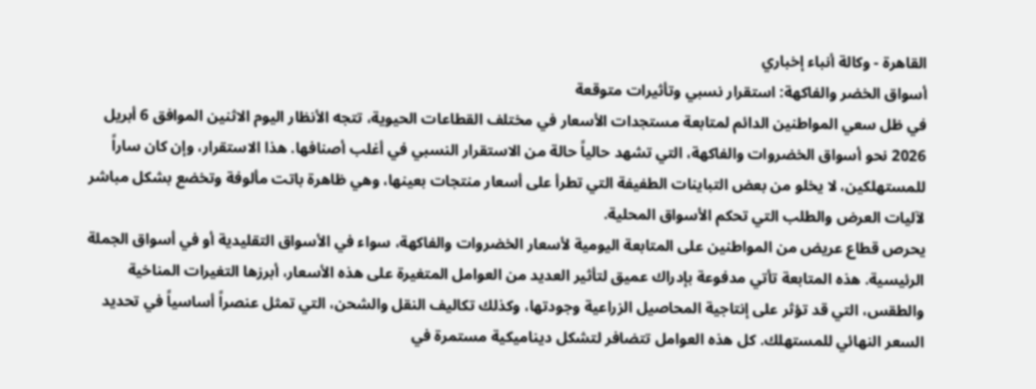القاهرة - وكالة أنباء إخباري
أسواق الخضر والفاكهة: استقرار نسبي وتأثيرات متوقعة
في ظل سعي المواطنين الدائم لمتابعة مستجدات الأسعار في مختلف القطاعات الحيوية، تتجه الأنظار اليوم الاثنين الموافق 6 أبريل 2026 نحو أسواق الخضروات والفاكهة، التي تشهد حالياً حالة من الاستقرار النسبي في أغلب أصنافها. هذا الاستقرار، وإن كان ساراً للمستهلكين، لا يخلو من بعض التباينات الطفيفة التي تطرأ على أسعار منتجات بعينها، وهي ظاهرة باتت مألوفة وتخضع بشكل مباشر لآليات العرض والطلب التي تحكم الأسواق المحلية.
يحرص قطاع عريض من المواطنين على المتابعة اليومية لأسعار الخضروات والفاكهة، سواء في الأسواق التقليدية أو في أسواق الجملة الرئيسية. هذه المتابعة تأتي مدفوعة بإدراك عميق لتأثير العديد من العوامل المتغيرة على هذه الأسعار، أبرزها التغيرات المناخية والطقس، التي قد تؤثر على إنتاجية المحاصيل الزراعية وجودتها، وكذلك تكاليف النقل والشحن، التي تمثل عنصراً أساسياً في تحديد السعر النهائي للمستهلك. كل هذه العوامل تتضافر لتشكل ديناميكية مستمرة في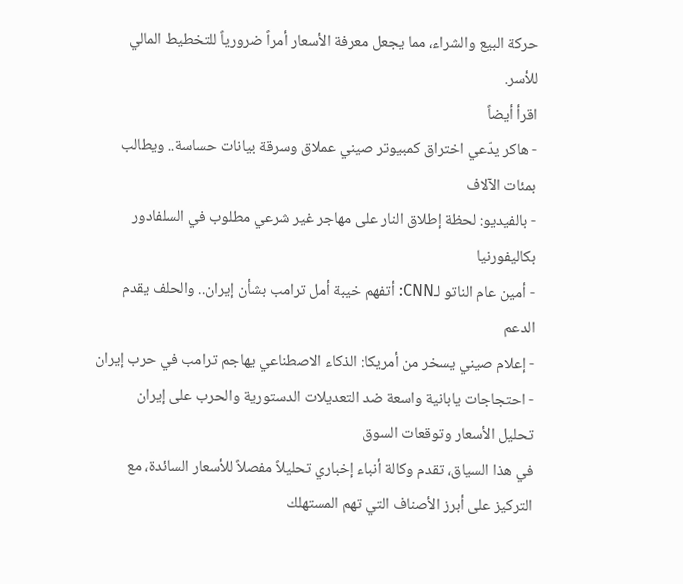حركة البيع والشراء، مما يجعل معرفة الأسعار أمراً ضرورياً للتخطيط المالي للأسر.
اقرأ أيضاً
- هاكر يدّعي اختراق كمبيوتر صيني عملاق وسرقة بيانات حساسة.. ويطالب بمئات الآلاف
- بالفيديو: لحظة إطلاق النار على مهاجر غير شرعي مطلوب في السلفادور بكاليفورنيا
- أمين عام الناتو لـCNN: أتفهم خيبة أمل ترامب بشأن إيران.. والحلف يقدم الدعم
- إعلام صيني يسخر من أمريكا: الذكاء الاصطناعي يهاجم ترامب في حرب إيران
- احتجاجات يابانية واسعة ضد التعديلات الدستورية والحرب على إيران
تحليل الأسعار وتوقعات السوق
في هذا السياق، تقدم وكالة أنباء إخباري تحليلاً مفصلاً للأسعار السائدة، مع التركيز على أبرز الأصناف التي تهم المستهلك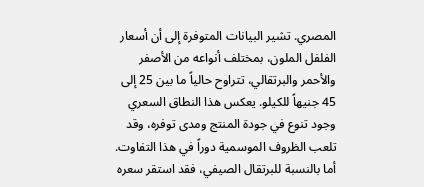المصري. تشير البيانات المتوفرة إلى أن أسعار الفلفل الملون، بمختلف أنواعه من الأصفر والأحمر والبرتقالي، تتراوح حالياً ما بين 25 إلى 45 جنيهاً للكيلو. يعكس هذا النطاق السعري وجود تنوع في جودة المنتج ومدى توفره، وقد تلعب الظروف الموسمية دوراً في هذا التفاوت.
أما بالنسبة للبرتقال الصيفي، فقد استقر سعره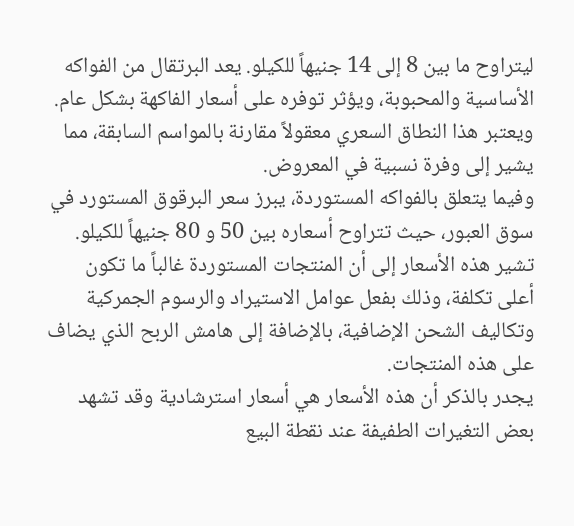ليتراوح ما بين 8 إلى 14 جنيهاً للكيلو. يعد البرتقال من الفواكه الأساسية والمحبوبة، ويؤثر توفره على أسعار الفاكهة بشكل عام. ويعتبر هذا النطاق السعري معقولاً مقارنة بالمواسم السابقة، مما يشير إلى وفرة نسبية في المعروض.
وفيما يتعلق بالفواكه المستوردة، يبرز سعر البرقوق المستورد في سوق العبور، حيث تتراوح أسعاره بين 50 و 80 جنيهاً للكيلو. تشير هذه الأسعار إلى أن المنتجات المستوردة غالباً ما تكون أعلى تكلفة، وذلك بفعل عوامل الاستيراد والرسوم الجمركية وتكاليف الشحن الإضافية، بالإضافة إلى هامش الربح الذي يضاف على هذه المنتجات.
يجدر بالذكر أن هذه الأسعار هي أسعار استرشادية وقد تشهد بعض التغيرات الطفيفة عند نقطة البيع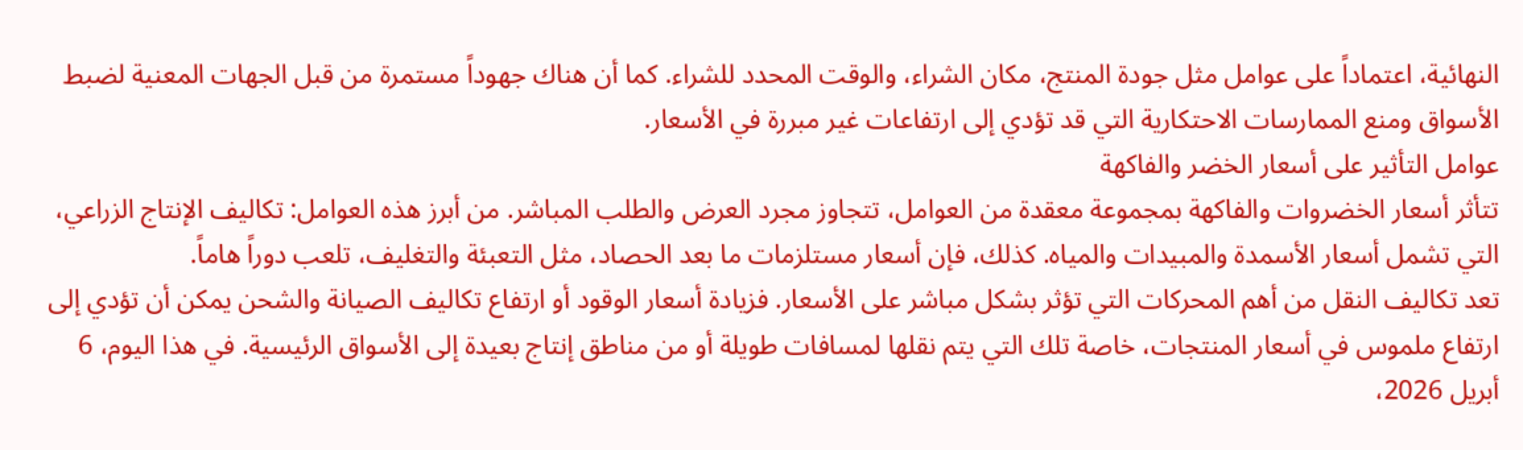النهائية، اعتماداً على عوامل مثل جودة المنتج، مكان الشراء، والوقت المحدد للشراء. كما أن هناك جهوداً مستمرة من قبل الجهات المعنية لضبط الأسواق ومنع الممارسات الاحتكارية التي قد تؤدي إلى ارتفاعات غير مبررة في الأسعار.
عوامل التأثير على أسعار الخضر والفاكهة
تتأثر أسعار الخضروات والفاكهة بمجموعة معقدة من العوامل، تتجاوز مجرد العرض والطلب المباشر. من أبرز هذه العوامل: تكاليف الإنتاج الزراعي، التي تشمل أسعار الأسمدة والمبيدات والمياه. كذلك، فإن أسعار مستلزمات ما بعد الحصاد، مثل التعبئة والتغليف، تلعب دوراً هاماً.
تعد تكاليف النقل من أهم المحركات التي تؤثر بشكل مباشر على الأسعار. فزيادة أسعار الوقود أو ارتفاع تكاليف الصيانة والشحن يمكن أن تؤدي إلى ارتفاع ملموس في أسعار المنتجات، خاصة تلك التي يتم نقلها لمسافات طويلة أو من مناطق إنتاج بعيدة إلى الأسواق الرئيسية. في هذا اليوم، 6 أبريل 2026،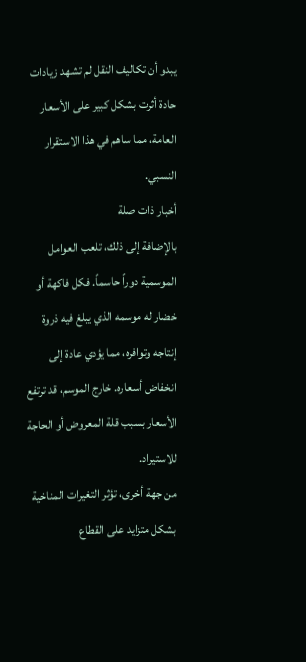يبدو أن تكاليف النقل لم تشهد زيادات حادة أثرت بشكل كبير على الأسعار العامة، مما ساهم في هذا الاستقرار النسبي.
أخبار ذات صلة
بالإضافة إلى ذلك، تلعب العوامل الموسمية دوراً حاسماً. فكل فاكهة أو خضار له موسمه الذي يبلغ فيه ذروة إنتاجه وتوافره، مما يؤدي عادة إلى انخفاض أسعاره. خارج الموسم، قد ترتفع الأسعار بسبب قلة المعروض أو الحاجة للاستيراد.
من جهة أخرى، تؤثر التغيرات المناخية بشكل متزايد على القطاع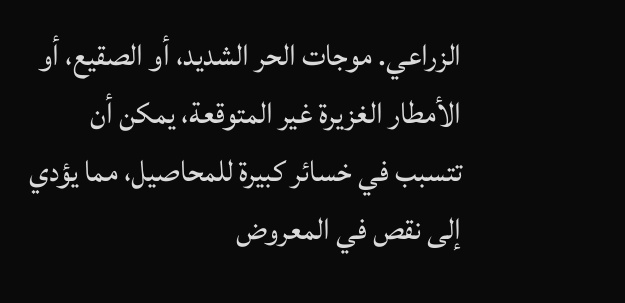الزراعي. موجات الحر الشديد، أو الصقيع، أو الأمطار الغزيرة غير المتوقعة، يمكن أن تتسبب في خسائر كبيرة للمحاصيل، مما يؤدي إلى نقص في المعروض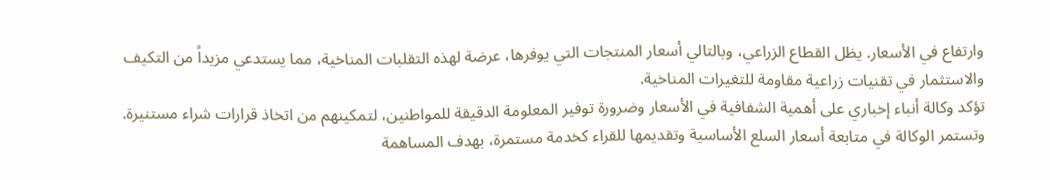وارتفاع في الأسعار. يظل القطاع الزراعي، وبالتالي أسعار المنتجات التي يوفرها، عرضة لهذه التقلبات المناخية، مما يستدعي مزيداً من التكيف والاستثمار في تقنيات زراعية مقاومة للتغيرات المناخية.
تؤكد وكالة أنباء إخباري على أهمية الشفافية في الأسعار وضرورة توفير المعلومة الدقيقة للمواطنين، لتمكينهم من اتخاذ قرارات شراء مستنيرة. وتستمر الوكالة في متابعة أسعار السلع الأساسية وتقديمها للقراء كخدمة مستمرة، بهدف المساهمة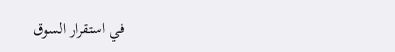في استقرار السوق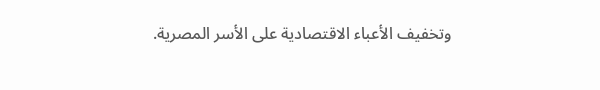وتخفيف الأعباء الاقتصادية على الأسر المصرية.